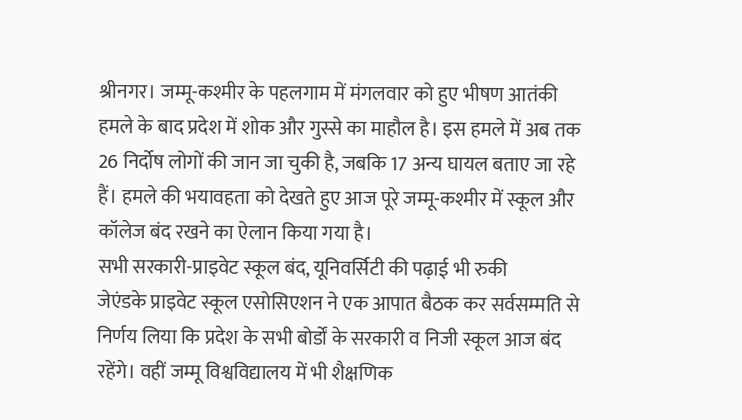श्रीनगर। जम्मू-कश्मीर के पहलगाम में मंगलवार को हुए भीषण आतंकी हमले के बाद प्रदेश में शोक और गुस्से का माहौल है। इस हमले में अब तक 26 निर्दोष लोगों की जान जा चुकी है, जबकि 17 अन्य घायल बताए जा रहे हैं। हमले की भयावहता को देखते हुए आज पूरे जम्मू-कश्मीर में स्कूल और कॉलेज बंद रखने का ऐलान किया गया है।
सभी सरकारी-प्राइवेट स्कूल बंद, यूनिवर्सिटी की पढ़ाई भी रुकी
जेएंडके प्राइवेट स्कूल एसोसिएशन ने एक आपात बैठक कर सर्वसम्मति से निर्णय लिया कि प्रदेश के सभी बोर्डों के सरकारी व निजी स्कूल आज बंद रहेंगे। वहीं जम्मू विश्वविद्यालय में भी शैक्षणिक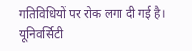गतिविधियों पर रोक लगा दी गई है। यूनिवर्सिटी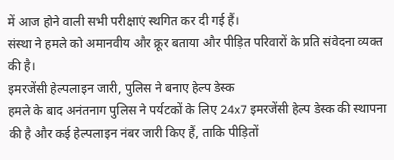में आज होने वाली सभी परीक्षाएं स्थगित कर दी गई हैं।
संस्था ने हमले को अमानवीय और क्रूर बताया और पीड़ित परिवारों के प्रति संवेदना व्यक्त की है।
इमरजेंसी हेल्पलाइन जारी, पुलिस ने बनाए हेल्प डेस्क
हमले के बाद अनंतनाग पुलिस ने पर्यटकों के लिए 24x7 इमरजेंसी हेल्प डेस्क की स्थापना की है और कई हेल्पलाइन नंबर जारी किए हैं, ताकि पीड़ितों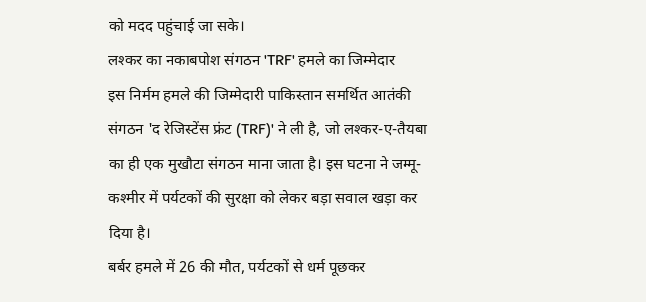को मदद पहुंचाई जा सके।
लश्कर का नकाबपोश संगठन 'TRF' हमले का जिम्मेदार
इस निर्मम हमले की जिम्मेदारी पाकिस्तान समर्थित आतंकी संगठन 'द रेजिस्टेंस फ्रंट (TRF)' ने ली है, जो लश्कर-ए-तैयबा का ही एक मुखौटा संगठन माना जाता है। इस घटना ने जम्मू-कश्मीर में पर्यटकों की सुरक्षा को लेकर बड़ा सवाल खड़ा कर दिया है।
बर्बर हमले में 26 की मौत, पर्यटकों से धर्म पूछकर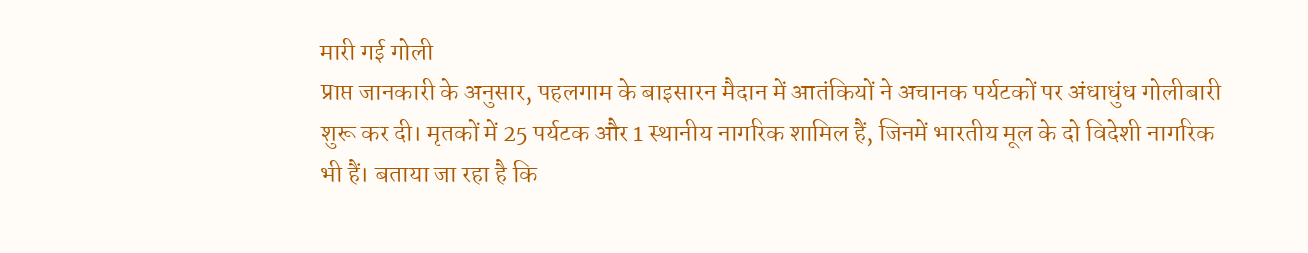मारी गई गोली
प्राप्त जानकारी के अनुसार, पहलगाम के बाइसारन मैदान में आतंकियों ने अचानक पर्यटकों पर अंधाधुंध गोलीबारी शुरू कर दी। मृतकों में 25 पर्यटक और 1 स्थानीय नागरिक शामिल हैं, जिनमें भारतीय मूल के दो विदेशी नागरिक भी हैं। बताया जा रहा है कि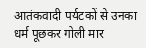आतंकवादी पर्यटकों से उनका धर्म पूछकर गोली मार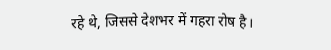रहे थे, जिससे देशभर में गहरा रोष है।